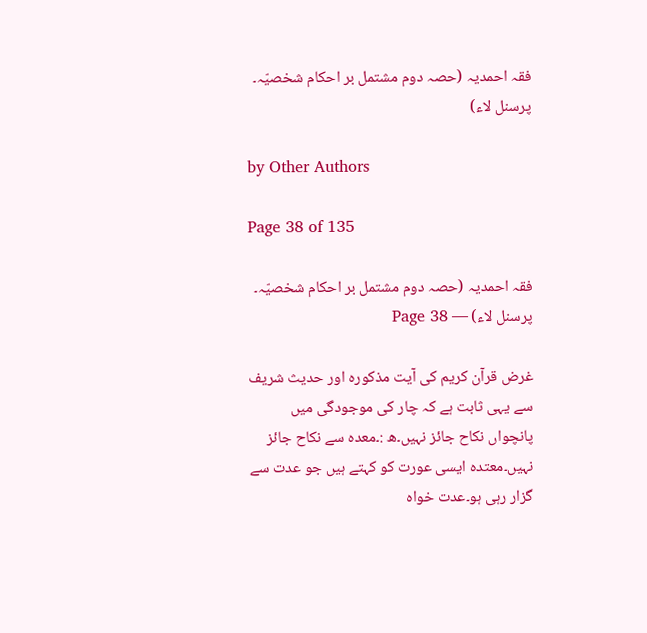فقہ احمدیہ (حصہ دوم مشتمل بر احکام شخصیّہ۔ پرسنل لاء)

by Other Authors

Page 38 of 135

فقہ احمدیہ (حصہ دوم مشتمل بر احکام شخصیّہ۔ پرسنل لاء) — Page 38

غرض قرآن کریم کی آیت مذکورہ اور حدیث شریف سے یہی ثابت ہے کہ چار کی موجودگی میں پانچواں نکاح جائز نہیں۔ھ :۔معدہ سے نکاح جائز نہیں۔معتدہ ایسی عورت کو کہتے ہیں جو عدت سے گزار رہی ہو۔عدت خواہ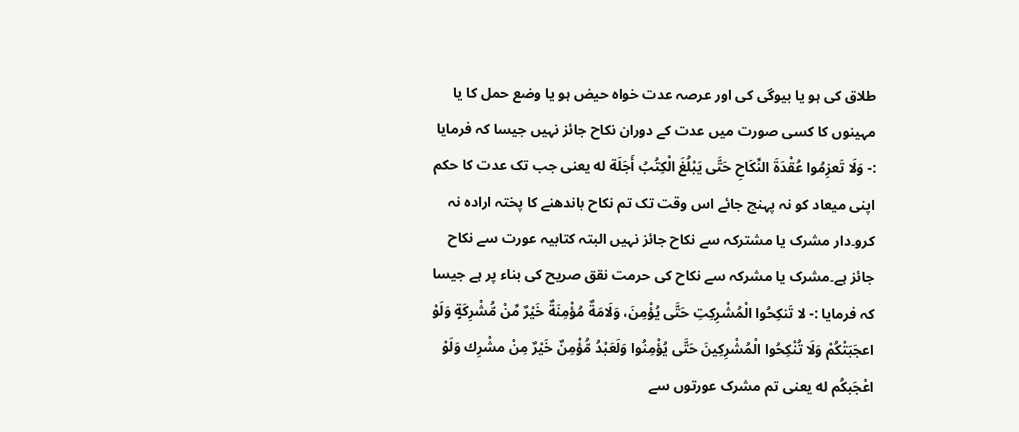طلاق کی ہو یا بیوگی کی اور عرصہ عدت خواہ حیض ہو یا وضع حمل کا یا مہینوں کا کسی صورت میں عدت کے دوران نکاح جائز نہیں جیسا کہ فرمایا :- وَلَا تَعزِمُوا عُقْدَةَ النِّكَاحِ حَتَّى يَبْلُغَ الْكِتُبُ أَجَلَة له یعنی جب تک عدت کا حکم اپنی میعاد کو نہ پہنچ جائے اس وقت تک تم نکاح باندھنے کا پختہ ارادہ نہ کرو۔دار مشرک یا مشترکہ سے نکاح جائز نہیں البتہ کتابیہ عورت سے نکاح جائز ہے۔مشرک یا مشرکہ سے نکاح کی حرمت نقق صریح کی بناء پر ہے جیسا کہ فرمایا :- لا تَنكِحُوا الْمُشْرِكِتِ حَتَّى يُؤْمِنَ، وَلَامَةٌ مُؤْمِنَةٌ خَيْرٌ مِّنْ مُّشْرِكَةٍ وَلَوْ اعجَبَتْكُمْ وَلَا تُنْكِحُوا الْمُشْرِكِينَ حَتَّى يُؤْمِنُوا وَلَعَبْدُ مُّؤْمِنٌ خَيْرٌ مِنْ مشْرِك وَلَوْ اعْجَبكُم له یعنی تم مشرک عورتوں سے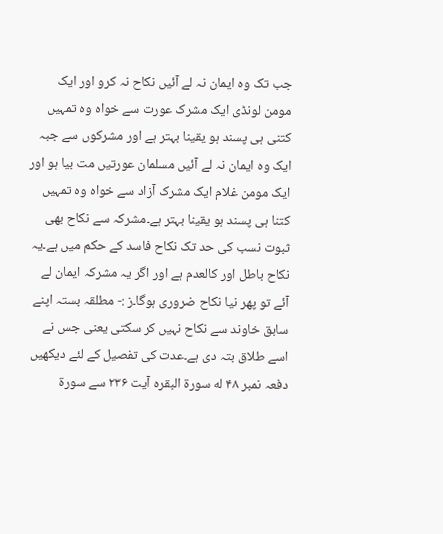جب تک وہ ایمان نہ لے آئیں نکاح نہ کرو اور ایک مومن لونڈی ایک مشرک عورت سے خواہ وہ تمہیں کتنی ہی پسند ہو یقینا بہتر ہے اور مشرکوں سے جبہ ایک وہ ایمان نہ لے آئیں مسلمان عورتیں مت بیا ہو اور ایک مومن غلام ایک مشرک آزاد سے خواہ وہ تمہیں کتنا ہی پسند ہو یقینا بہتر ہے۔مشرکہ سے نکاح بھی ثبوت نسب کی حد تک نکاح فاسد کے حکم میں ہے۔یہ نکاح باطل اور کالعدم ہے اور اگر یہ مشرکہ ایمان لے آئے تو پھر نیا نکاح ضروری ہوگا۔ز :- مطلقہ بستہ اپنے سابق خاوند سے نکاح نہیں کر سکتی یعنی جس نے اسے طلاق بتہ دی ہے۔عدت کی تفصیل کے لئے دیکھیں دفعہ نمبر ۴۸ له سورة البقره آیت ۲۳۶ سے سورۃ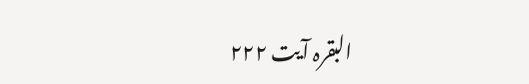البقرہ آیت ۲۲۲